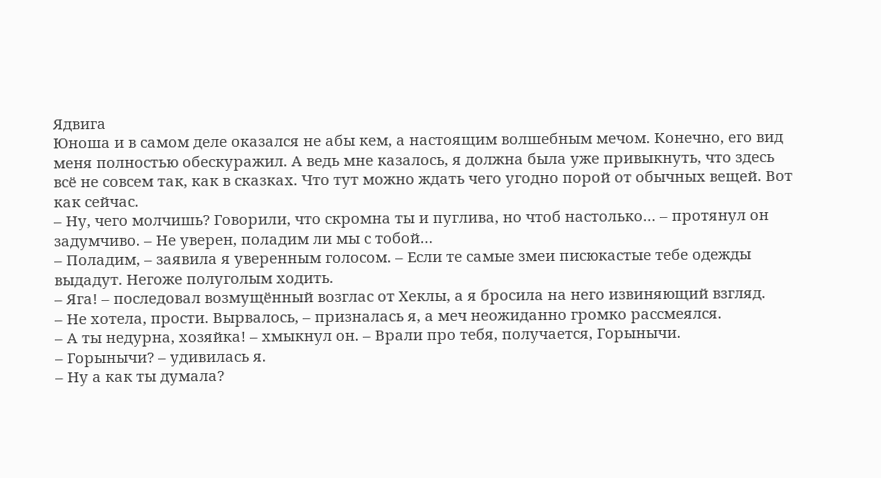Ядвига
Юноша и в самом деле оказался не абы кем, а настоящим волшебным мечом. Конечно, его вид меня полностью обескуражил. А ведь мне казалось, я должна была уже привыкнуть, что здесь всё не совсем так, как в сказках. Что тут можно ждать чего угодно порой от обычных вещей. Вот как сейчас.
– Ну, чего молчишь? Говорили, что скромна ты и пуглива, но чтоб настолько… – протянул он задумчиво. – Не уверен, поладим ли мы с тобой…
– Поладим, – заявила я уверенным голосом. – Если те самые змеи писюкастые тебе одежды выдадут. Негоже полуголым ходить.
– Яга! – последовал возмущённый возглас от Хеклы, а я бросила на него извиняющий взгляд.
– Не хотела, прости. Вырвалось, – призналась я, а меч неожиданно громко рассмеялся.
– А ты недурна, хозяйка! – хмыкнул он. – Врали про тебя, получается, Горынычи.
– Горынычи? – удивилась я.
– Ну а как ты думала?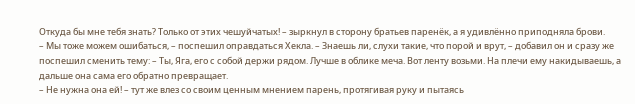Откуда бы мне тебя знать? Только от этих чешуйчатых! – зыркнул в сторону братьев паренёк, а я удивлённо приподняла брови.
– Мы тоже можем ошибаться, – поспешил оправдаться Хекла. – Знаешь ли, слухи такие, что порой и врут, – добавил он и сразу же поспешил сменить тему: – Ты, Яга, его с собой держи рядом. Лучше в облике меча. Вот ленту возьми. На плечи ему накидываешь, а дальше она сама его обратно превращает.
– Не нужна она ей! – тут же влез со своим ценным мнением парень, протягивая руку и пытаясь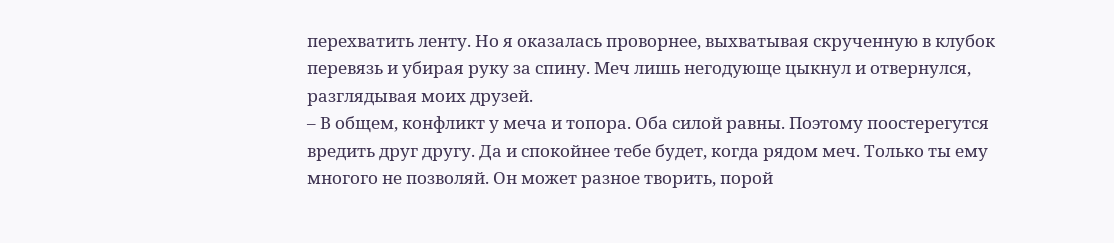перехватить ленту. Но я оказалась проворнее, выхватывая скрученную в клубок перевязь и убирая руку за спину. Меч лишь негодующе цыкнул и отвернулся, разглядывая моих друзей.
– В общем, конфликт у меча и топора. Оба силой равны. Поэтому поостерегутся вредить друг другу. Да и спокойнее тебе будет, когда рядом меч. Только ты ему многого не позволяй. Он может разное творить, порой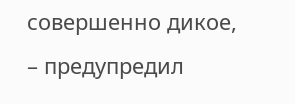совершенно дикое, – предупредил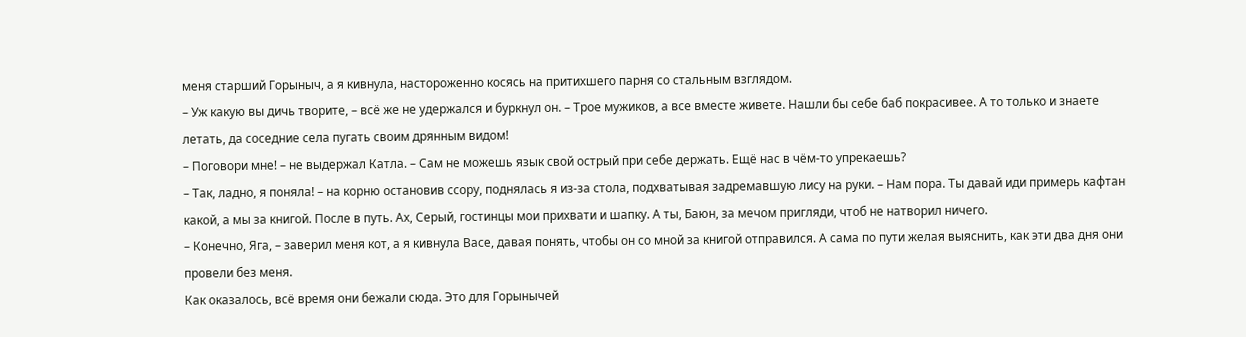меня старший Горыныч, а я кивнула, настороженно косясь на притихшего парня со стальным взглядом.
– Уж какую вы дичь творите, – всё же не удержался и буркнул он. – Трое мужиков, а все вместе живете. Нашли бы себе баб покрасивее. А то только и знаете летать, да соседние села пугать своим дрянным видом!
– Поговори мне! – не выдержал Катла. – Сам не можешь язык свой острый при себе держать. Ещё нас в чём-то упрекаешь?
– Так, ладно, я поняла! – на корню остановив ссору, поднялась я из-за стола, подхватывая задремавшую лису на руки. – Нам пора. Ты давай иди примерь кафтан какой, а мы за книгой. После в путь. Ах, Серый, гостинцы мои прихвати и шапку. А ты, Баюн, за мечом пригляди, чтоб не натворил ничего.
– Конечно, Яга, – заверил меня кот, а я кивнула Васе, давая понять, чтобы он со мной за книгой отправился. А сама по пути желая выяснить, как эти два дня они провели без меня.
Как оказалось, всё время они бежали сюда. Это для Горынычей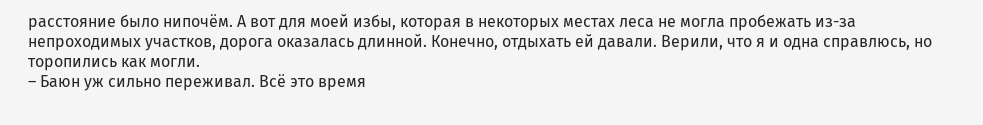расстояние было нипочём. А вот для моей избы, которая в некоторых местах леса не могла пробежать из-за непроходимых участков, дорога оказалась длинной. Конечно, отдыхать ей давали. Верили, что я и одна справлюсь, но торопились как могли.
– Баюн уж сильно переживал. Всё это время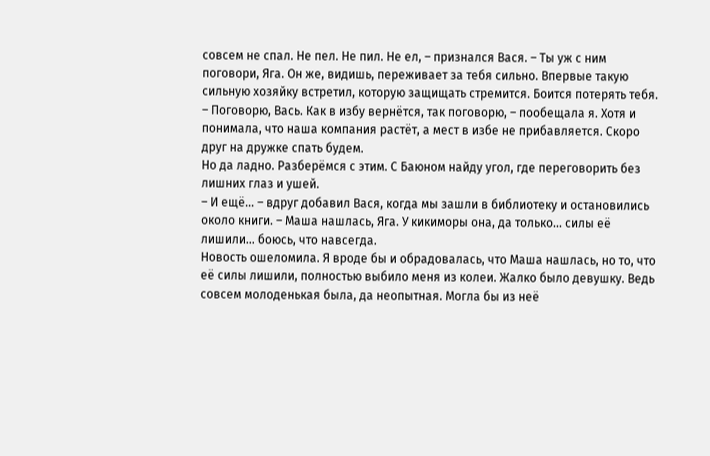совсем не спал. Не пел. Не пил. Не ел, – признался Вася. – Ты уж с ним поговори, Яга. Он же, видишь, переживает за тебя сильно. Впервые такую сильную хозяйку встретил, которую защищать стремится. Боится потерять тебя.
– Поговорю, Вась. Как в избу вернётся, так поговорю, – пообещала я. Хотя и понимала, что наша компания растёт, а мест в избе не прибавляется. Скоро друг на дружке спать будем.
Но да ладно. Разберёмся с этим. С Баюном найду угол, где переговорить без лишних глаз и ушей.
– И ещё… – вдруг добавил Вася, когда мы зашли в библиотеку и остановились около книги. – Маша нашлась, Яга. У кикиморы она, да только... силы её лишили… боюсь, что навсегда.
Новость ошеломила. Я вроде бы и обрадовалась, что Маша нашлась, но то, что её силы лишили, полностью выбило меня из колеи. Жалко было девушку. Ведь совсем молоденькая была, да неопытная. Могла бы из неё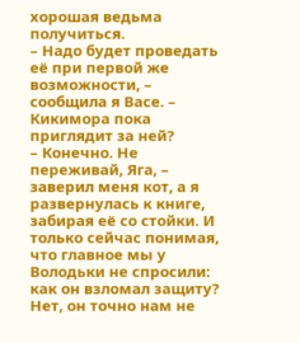хорошая ведьма получиться.
– Надо будет проведать её при первой же возможности, – сообщила я Васе. – Кикимора пока приглядит за ней?
– Конечно. Не переживай, Яга, – заверил меня кот, а я развернулась к книге, забирая её со стойки. И только сейчас понимая, что главное мы у Володьки не спросили: как он взломал защиту?
Нет, он точно нам не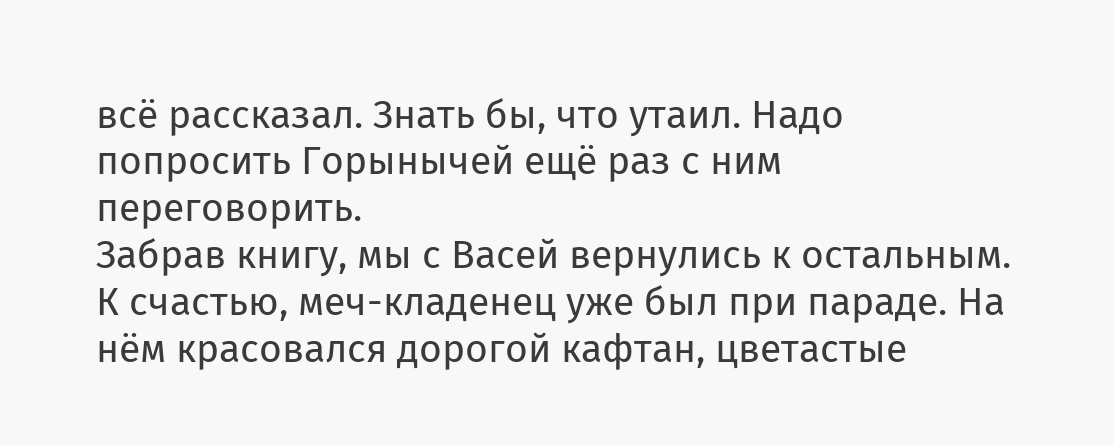всё рассказал. Знать бы, что утаил. Надо попросить Горынычей ещё раз с ним переговорить.
Забрав книгу, мы с Васей вернулись к остальным. К счастью, меч-кладенец уже был при параде. На нём красовался дорогой кафтан, цветастые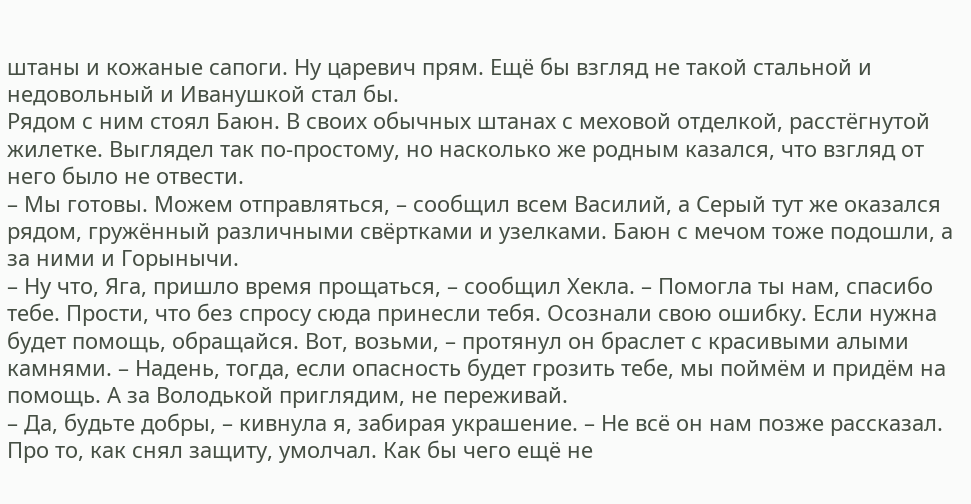штаны и кожаные сапоги. Ну царевич прям. Ещё бы взгляд не такой стальной и недовольный и Иванушкой стал бы.
Рядом с ним стоял Баюн. В своих обычных штанах с меховой отделкой, расстёгнутой жилетке. Выглядел так по-простому, но насколько же родным казался, что взгляд от него было не отвести.
– Мы готовы. Можем отправляться, – сообщил всем Василий, а Серый тут же оказался рядом, гружённый различными свёртками и узелками. Баюн с мечом тоже подошли, а за ними и Горынычи.
– Ну что, Яга, пришло время прощаться, – сообщил Хекла. – Помогла ты нам, спасибо тебе. Прости, что без спросу сюда принесли тебя. Осознали свою ошибку. Если нужна будет помощь, обращайся. Вот, возьми, – протянул он браслет с красивыми алыми камнями. – Надень, тогда, если опасность будет грозить тебе, мы поймём и придём на помощь. А за Володькой приглядим, не переживай.
– Да, будьте добры, – кивнула я, забирая украшение. – Не всё он нам позже рассказал. Про то, как снял защиту, умолчал. Как бы чего ещё не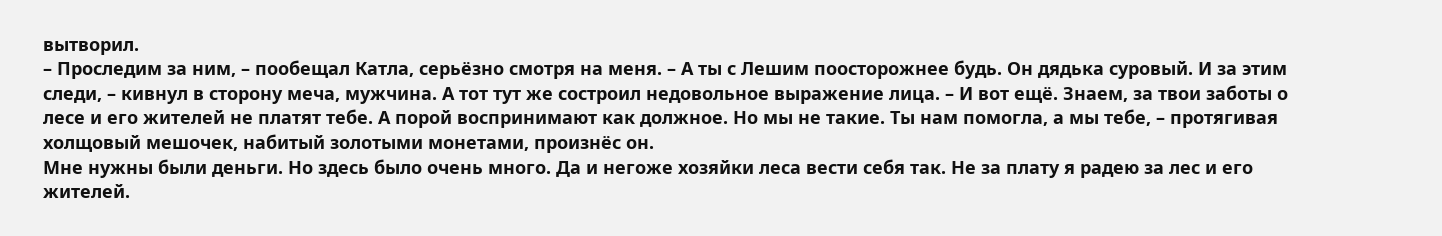вытворил.
– Проследим за ним, – пообещал Катла, серьёзно смотря на меня. – А ты с Лешим поосторожнее будь. Он дядька суровый. И за этим следи, – кивнул в сторону меча, мужчина. А тот тут же состроил недовольное выражение лица. – И вот ещё. Знаем, за твои заботы о лесе и его жителей не платят тебе. А порой воспринимают как должное. Но мы не такие. Ты нам помогла, а мы тебе, – протягивая холщовый мешочек, набитый золотыми монетами, произнёс он.
Мне нужны были деньги. Но здесь было очень много. Да и негоже хозяйки леса вести себя так. Не за плату я радею за лес и его жителей.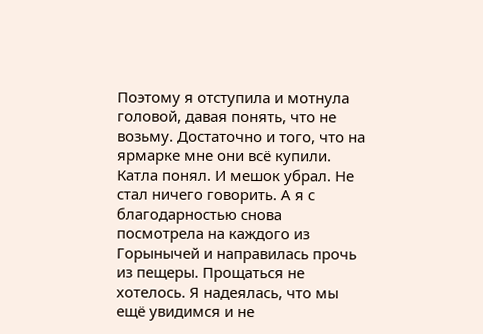Поэтому я отступила и мотнула головой, давая понять, что не возьму. Достаточно и того, что на ярмарке мне они всё купили.
Катла понял. И мешок убрал. Не стал ничего говорить. А я с благодарностью снова посмотрела на каждого из Горынычей и направилась прочь из пещеры. Прощаться не хотелось. Я надеялась, что мы ещё увидимся и не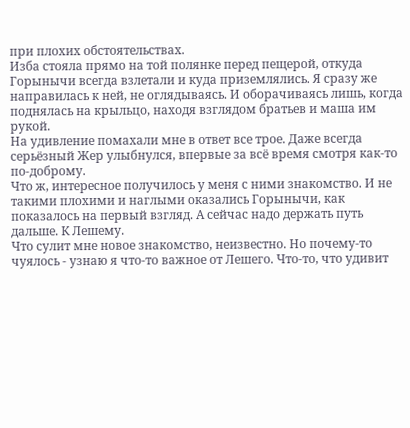при плохих обстоятельствах.
Изба стояла прямо на той полянке перед пещерой, откуда Горынычи всегда взлетали и куда приземлялись. Я сразу же направилась к ней, не оглядываясь. И оборачиваясь лишь, когда поднялась на крыльцо, находя взглядом братьев и маша им рукой.
На удивление помахали мне в ответ все трое. Даже всегда серьёзный Жер улыбнулся, впервые за всё время смотря как-то по-доброму.
Что ж, интересное получилось у меня с ними знакомство. И не такими плохими и наглыми оказались Горынычи, как показалось на первый взгляд. А сейчас надо держать путь дальше. К Лешему.
Что сулит мне новое знакомство, неизвестно. Но почему-то чуялось - узнаю я что-то важное от Лешего. Что-то, что удивит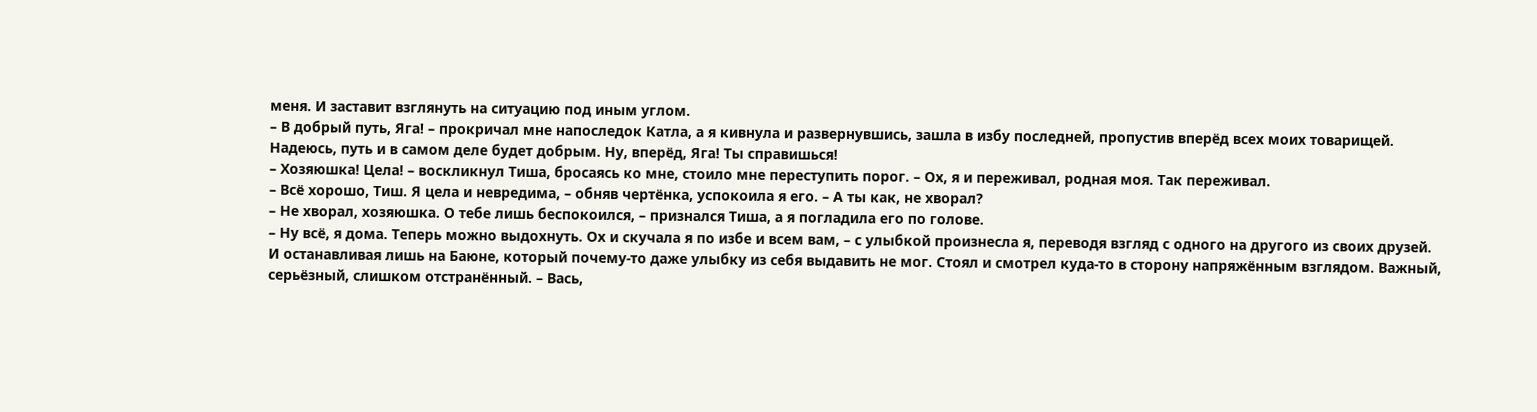меня. И заставит взглянуть на ситуацию под иным углом.
– В добрый путь, Яга! – прокричал мне напоследок Катла, а я кивнула и развернувшись, зашла в избу последней, пропустив вперёд всех моих товарищей.
Надеюсь, путь и в самом деле будет добрым. Ну, вперёд, Яга! Ты справишься!
– Хозяюшка! Цела! – воскликнул Тиша, бросаясь ко мне, стоило мне переступить порог. – Ох, я и переживал, родная моя. Так переживал.
– Всё хорошо, Тиш. Я цела и невредима, – обняв чертёнка, успокоила я его. – А ты как, не хворал?
– Не хворал, хозяюшка. О тебе лишь беспокоился, – признался Тиша, а я погладила его по голове.
– Ну всё, я дома. Теперь можно выдохнуть. Ох и скучала я по избе и всем вам, – с улыбкой произнесла я, переводя взгляд с одного на другого из своих друзей. И останавливая лишь на Баюне, который почему-то даже улыбку из себя выдавить не мог. Стоял и смотрел куда-то в сторону напряжённым взглядом. Важный, серьёзный, слишком отстранённый. – Вась,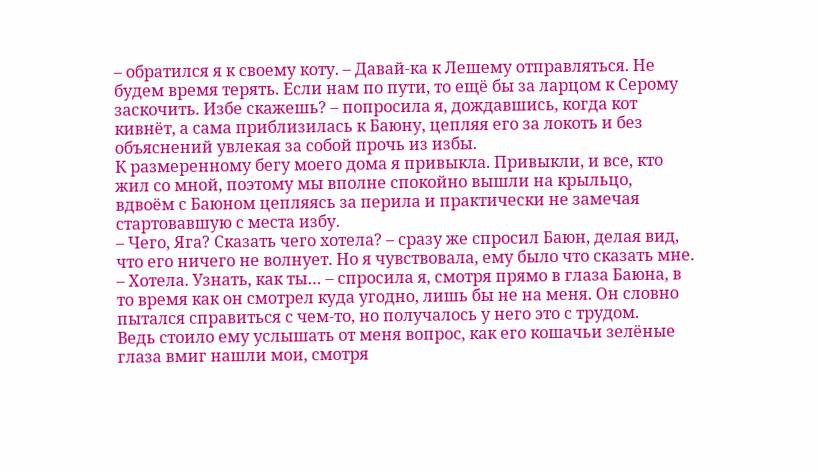– обратился я к своему коту. – Давай-ка к Лешему отправляться. Не будем время терять. Если нам по пути, то ещё бы за ларцом к Серому заскочить. Избе скажешь? – попросила я, дождавшись, когда кот кивнёт, а сама приблизилась к Баюну, цепляя его за локоть и без объяснений увлекая за собой прочь из избы.
К размеренному бегу моего дома я привыкла. Привыкли, и все, кто жил со мной, поэтому мы вполне спокойно вышли на крыльцо, вдвоём с Баюном цепляясь за перила и практически не замечая стартовавшую с места избу.
– Чего, Яга? Сказать чего хотела? – сразу же спросил Баюн, делая вид, что его ничего не волнует. Но я чувствовала, ему было что сказать мне.
– Хотела. Узнать, как ты… – спросила я, смотря прямо в глаза Баюна, в то время как он смотрел куда угодно, лишь бы не на меня. Он словно пытался справиться с чем-то, но получалось у него это с трудом.
Ведь стоило ему услышать от меня вопрос, как его кошачьи зелёные глаза вмиг нашли мои, смотря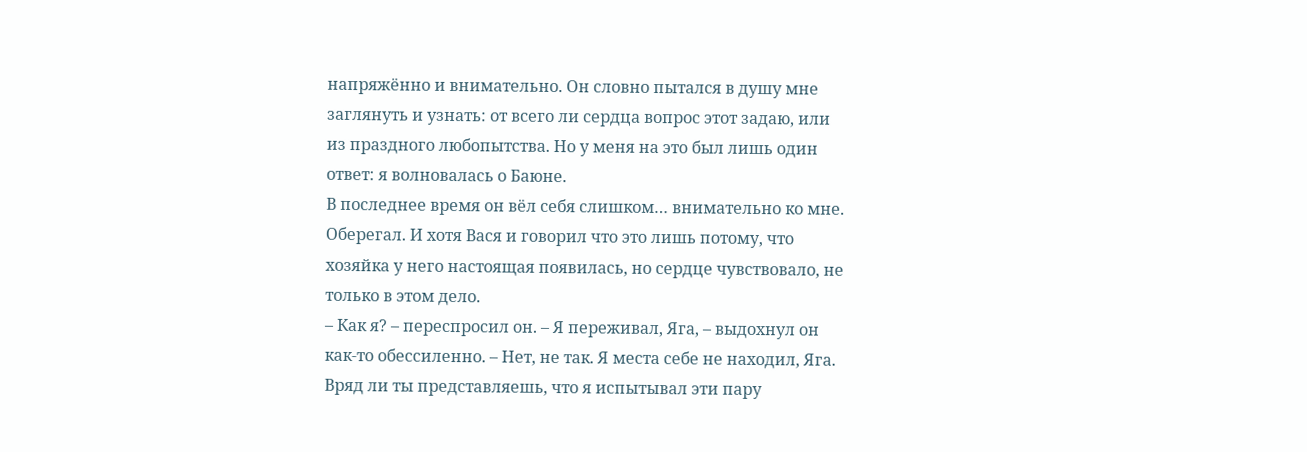напряжённо и внимательно. Он словно пытался в душу мне заглянуть и узнать: от всего ли сердца вопрос этот задаю, или из праздного любопытства. Но у меня на это был лишь один ответ: я волновалась о Баюне.
В последнее время он вёл себя слишком… внимательно ко мне. Оберегал. И хотя Вася и говорил что это лишь потому, что хозяйка у него настоящая появилась, но сердце чувствовало, не только в этом дело.
– Как я? – переспросил он. – Я переживал, Яга, – выдохнул он как-то обессиленно. – Нет, не так. Я места себе не находил, Яга. Вряд ли ты представляешь, что я испытывал эти пару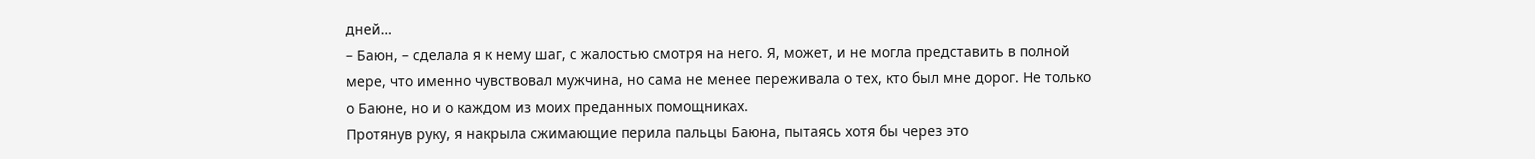дней…
– Баюн, – сделала я к нему шаг, с жалостью смотря на него. Я, может, и не могла представить в полной мере, что именно чувствовал мужчина, но сама не менее переживала о тех, кто был мне дорог. Не только о Баюне, но и о каждом из моих преданных помощниках.
Протянув руку, я накрыла сжимающие перила пальцы Баюна, пытаясь хотя бы через это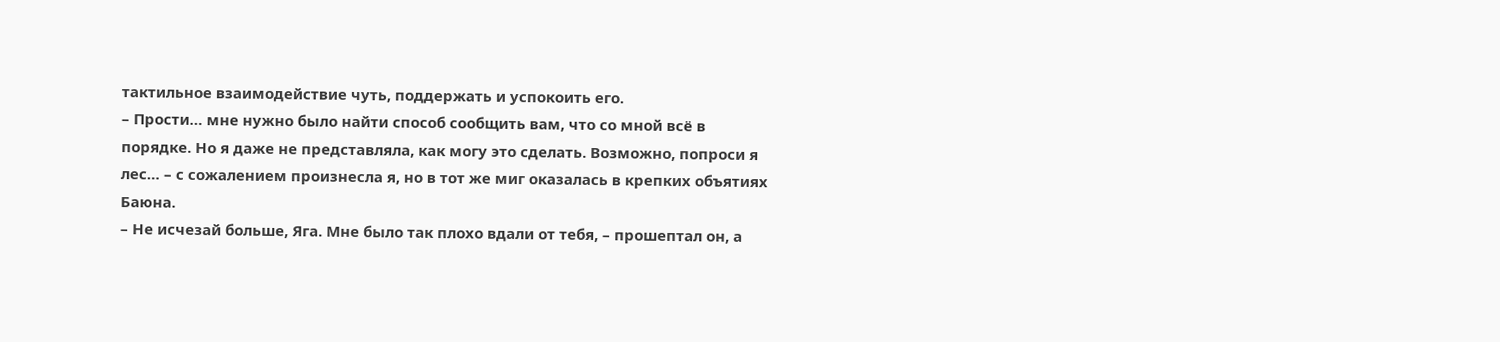тактильное взаимодействие чуть, поддержать и успокоить его.
– Прости… мне нужно было найти способ сообщить вам, что со мной всё в порядке. Но я даже не представляла, как могу это сделать. Возможно, попроси я лес… – с сожалением произнесла я, но в тот же миг оказалась в крепких объятиях Баюна.
– Не исчезай больше, Яга. Мне было так плохо вдали от тебя, – прошептал он, а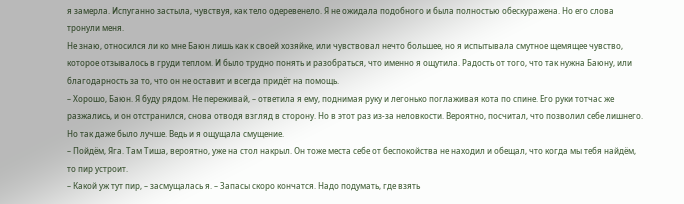я замерла. Испуганно застыла, чувствуя, как тело одеревенело. Я не ожидала подобного и была полностью обескуражена. Но его слова тронули меня.
Не знаю, относился ли ко мне Баюн лишь как к своей хозяйке, или чувствовал нечто большее, но я испытывала смутное щемящее чувство, которое отзывалось в груди теплом. И было трудно понять и разобраться, что именно я ощутила. Радость от того, что так нужна Баюну, или благодарность за то, что он не оставит и всегда придёт на помощь.
– Хорошо, Баюн. Я буду рядом. Не переживай, – ответила я ему, поднимая руку и легонько поглаживая кота по спине. Его руки тотчас же разжались, и он отстранился, снова отводя взгляд в сторону. Но в этот раз из-за неловкости. Вероятно, посчитал, что позволил себе лишнего. Но так даже было лучше. Ведь и я ощущала смущение.
– Пойдём, Яга. Там Тиша, вероятно, уже на стол накрыл. Он тоже места себе от беспокойства не находил и обещал, что когда мы тебя найдём, то пир устроит.
– Какой уж тут пир, – засмущалась я. – Запасы скоро кончатся. Надо подумать, где взять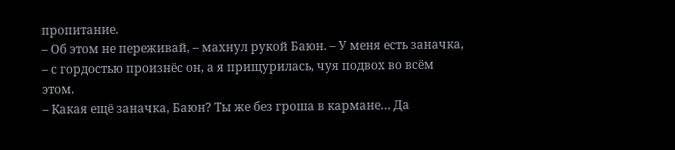пропитание.
– Об этом не переживай, – махнул рукой Баюн. – У меня есть заначка, – с гордостью произнёс он, а я прищурилась, чуя подвох во всём этом.
– Какая ещё заначка, Баюн? Ты же без гроша в кармане… Да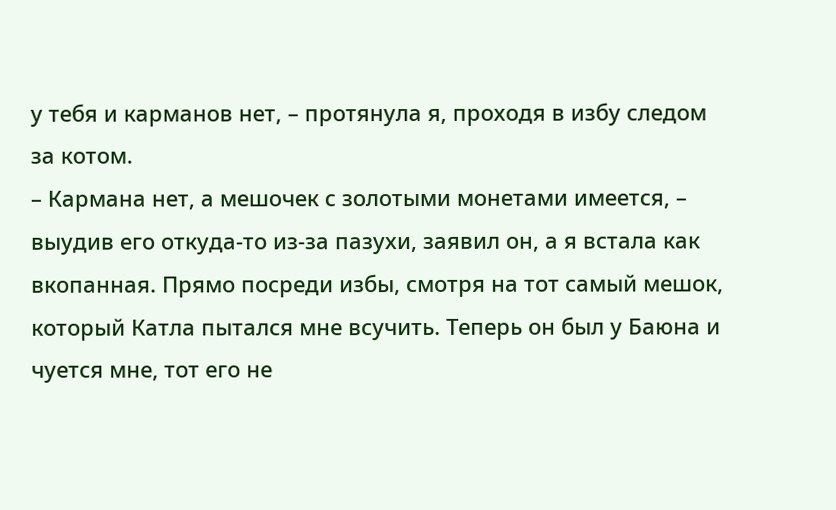у тебя и карманов нет, – протянула я, проходя в избу следом за котом.
– Кармана нет, а мешочек с золотыми монетами имеется, – выудив его откуда-то из-за пазухи, заявил он, а я встала как вкопанная. Прямо посреди избы, смотря на тот самый мешок, который Катла пытался мне всучить. Теперь он был у Баюна и чуется мне, тот его не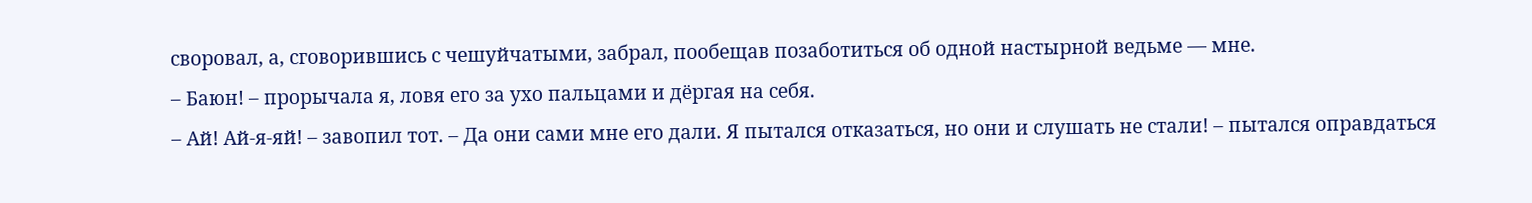своровал, а, сговорившись с чешуйчатыми, забрал, пообещав позаботиться об одной настырной ведьме — мне.
– Баюн! – прорычала я, ловя его за ухо пальцами и дёргая на себя.
– Ай! Ай-я-яй! – завопил тот. – Да они сами мне его дали. Я пытался отказаться, но они и слушать не стали! – пытался оправдаться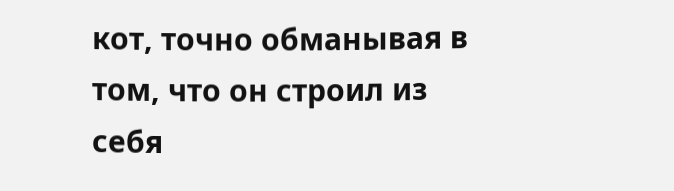кот, точно обманывая в том, что он строил из себя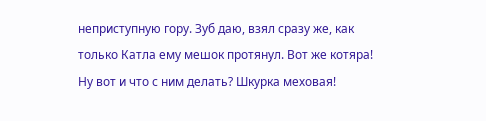неприступную гору. Зуб даю, взял сразу же, как только Катла ему мешок протянул. Вот же котяра!
Ну вот и что с ним делать? Шкурка меховая!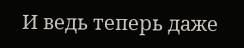И ведь теперь даже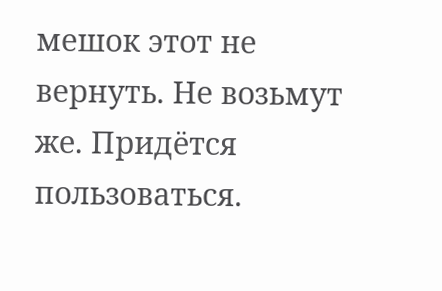мешок этот не вернуть. Не возьмут же. Придётся пользоваться.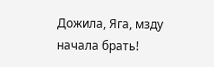Дожила, Яга, мзду начала брать!